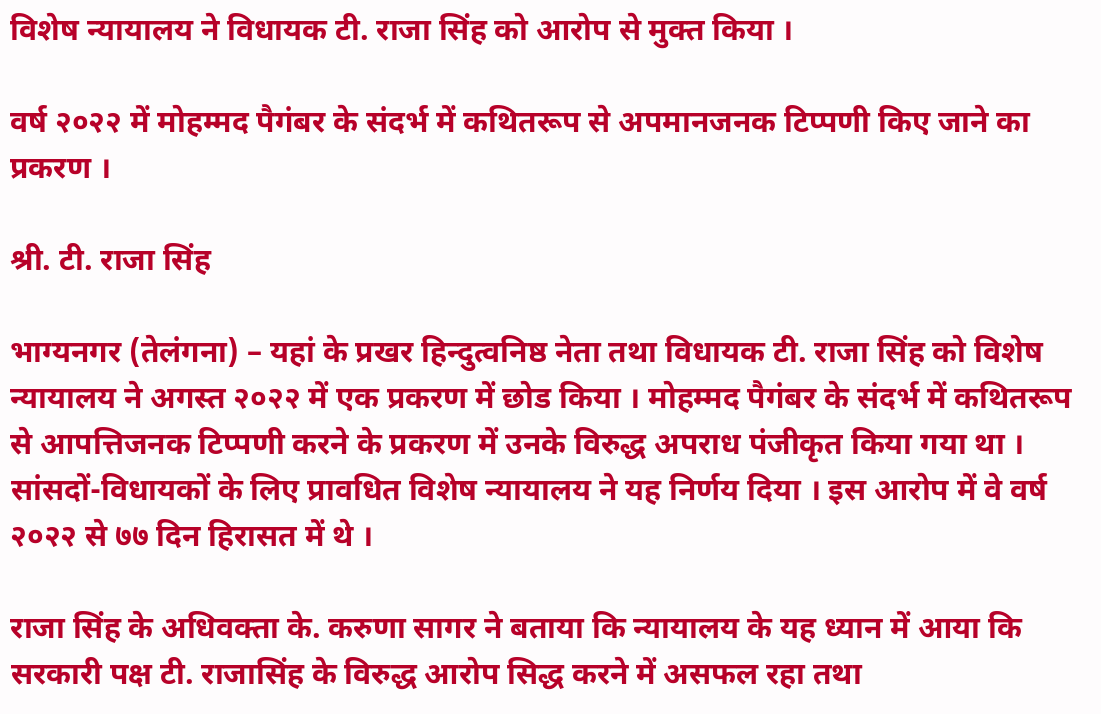विशेष न्यायालय ने विधायक टी. राजा सिंह को आरोप से मुक्त किया ।

वर्ष २०२२ में मोहम्मद पैगंबर के संदर्भ में कथितरूप से अपमानजनक टिप्पणी किए जाने का प्रकरण ।

श्री. टी. राजा सिंह

भाग्यनगर (तेलंगना) – यहां के प्रखर हिन्दुत्वनिष्ठ नेता तथा विधायक टी. राजा सिंह को विशेष न्यायालय ने अगस्त २०२२ में एक प्रकरण में छोड किया । मोहम्मद पैगंबर के संदर्भ में कथितरूप से आपत्तिजनक टिप्पणी करने के प्रकरण में उनके विरुद्ध अपराध पंजीकृत किया गया था । सांसदों-विधायकों के लिए प्रावधित विशेष न्यायालय ने यह निर्णय दिया । इस आरोप में वे वर्ष २०२२ से ७७ दिन हिरासत में थे ।

राजा सिंह के अधिवक्ता के. करुणा सागर ने बताया कि न्यायालय के यह ध्यान में आया कि सरकारी पक्ष टी. राजासिंह के विरुद्ध आरोप सिद्ध करने में असफल रहा तथा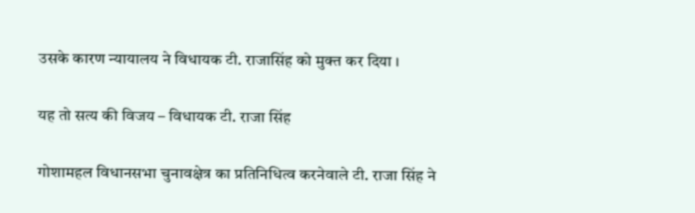उसके कारण न्यायालय ने विधायक टी. राजासिंह को मुक्त कर दिया ।

यह तो सत्य की विजय – विधायक टी. राजा सिंह

गोशामहल विधानसभा चुनावक्षेत्र का प्रतिनिधित्व करनेवाले टी. राजा सिंह ने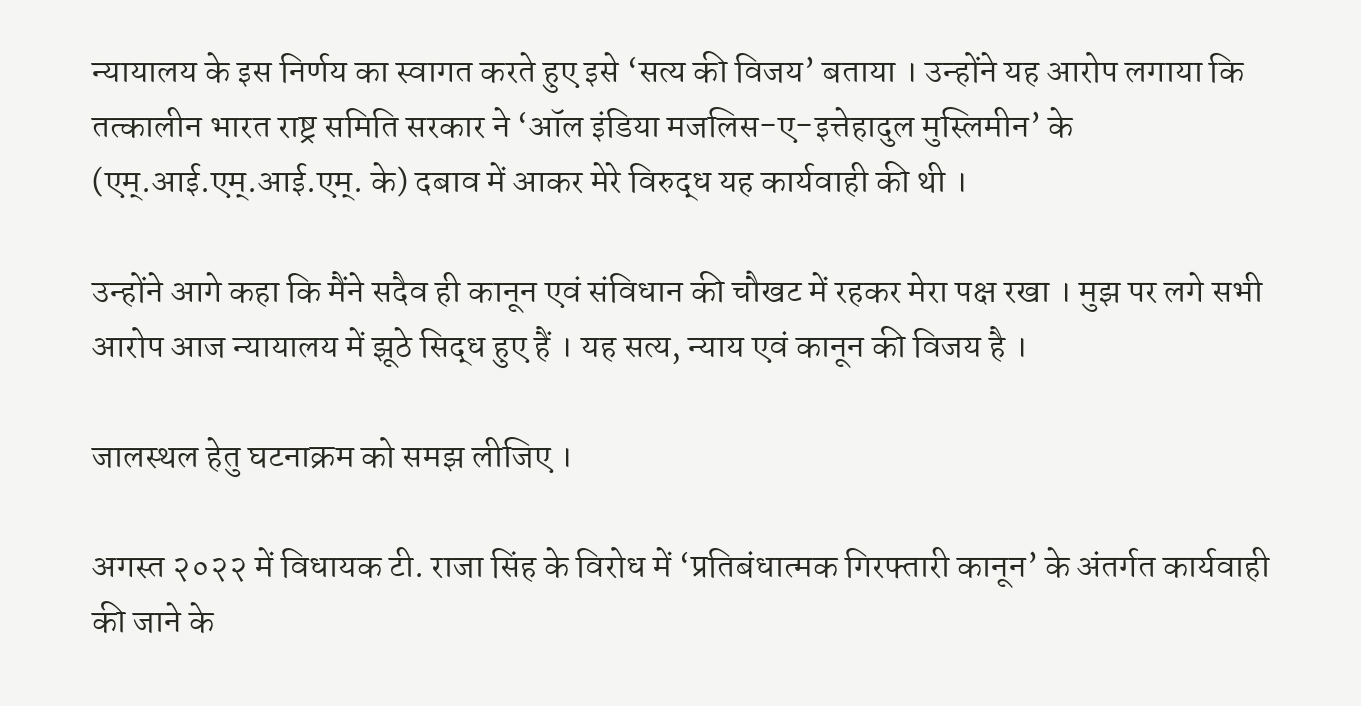न्यायालय के इस निर्णय का स्वागत करते हुए इसे ‘सत्य की विजय’ बताया । उन्होंने यह आरोप लगाया कि तत्कालीन भारत राष्ट्र समिति सरकार ने ‘ऑल इंडिया मजलिस-ए-इत्तेहादुल मुस्लिमीन’ के (एम्.आई.एम्.आई.एम्. के) दबाव में आकर मेरे विरुद्ध यह कार्यवाही की थी ।

उन्होंने आगे कहा कि मैंने सदैव ही कानून एवं संविधान की चौखट में रहकर मेरा पक्ष रखा । मुझ पर लगे सभी आरोप आज न्यायालय में झूठे सिद्ध हुए हैं । यह सत्य, न्याय एवं कानून की विजय है ।

जालस्थल हेतु घटनाक्रम को समझ लीजिए ।

अगस्त २०२२ में विधायक टी. राजा सिंह के विरोध में ‘प्रतिबंधात्मक गिरफ्तारी कानून’ के अंतर्गत कार्यवाही की जाने के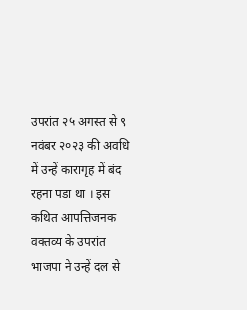उपरांत २५ अगस्त से ९ नवंबर २०२३ की अवधि में उन्हें कारागृह में बंद रहना पडा था । इस कथित आपत्तिजनक वक्तव्य के उपरांत भाजपा ने उन्हें दल से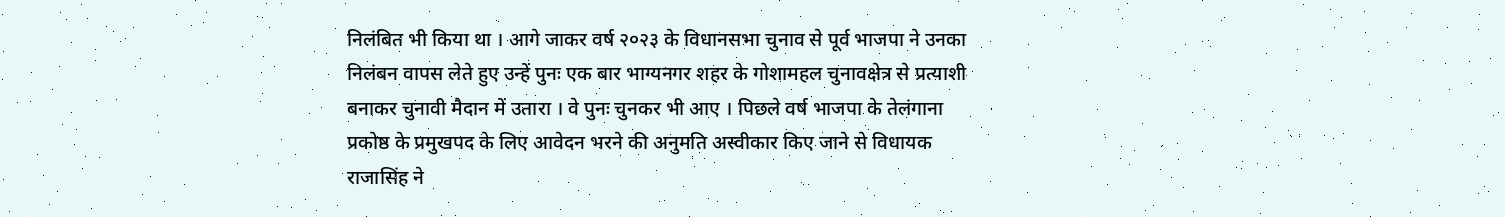निलंबित भी किया था । आगे जाकर वर्ष २०२३ के विधानसभा चुनाव से पूर्व भाजपा ने उनका निलंबन वापस लेते हुए उन्हें पुनः एक बार भाग्यनगर शहर के गोशामहल चुनावक्षेत्र से प्रत्याशी बनाकर चुनावी मैदान में उतारा । वे पुनः चुनकर भी आए । पिछले वर्ष भाजपा के तेलंगाना प्रकोष्ठ के प्रमुखपद के लिए आवेदन भरने की अनुमति अस्वीकार किए जाने से विधायक राजासिंह ने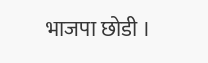भाजपा छोडी ।